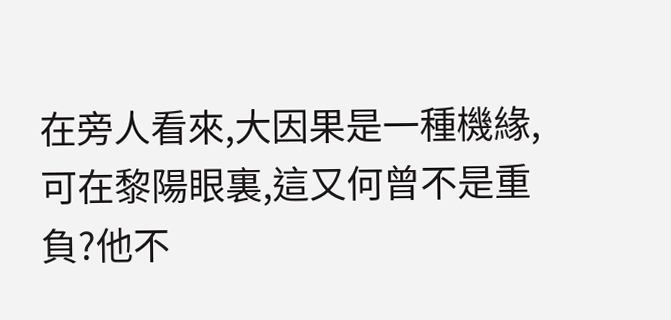在旁人看來,大因果是一種機緣,可在黎陽眼裏,這又何曾不是重負?他不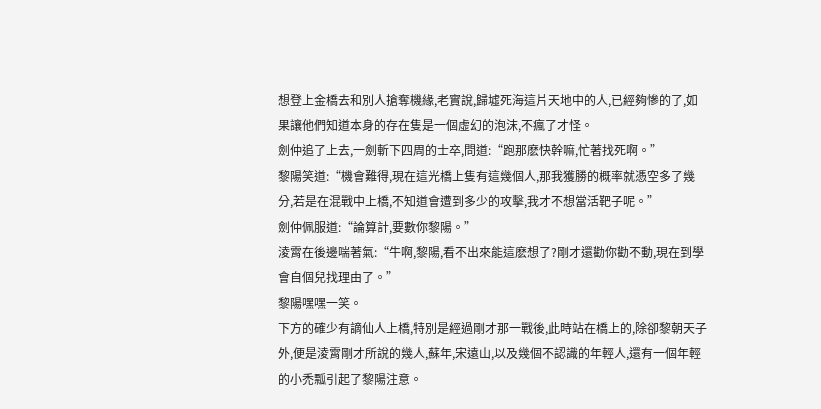想登上金橋去和別人搶奪機緣,老實說,歸墟死海這片天地中的人,已經夠慘的了,如果讓他們知道本身的存在隻是一個虛幻的泡沫,不瘋了才怪。
劍仲追了上去,一劍斬下四周的士卒,問道:“跑那麽快幹嘛,忙著找死啊。”
黎陽笑道:“機會難得,現在這光橋上隻有這幾個人,那我獲勝的概率就憑空多了幾分,若是在混戰中上橋,不知道會遭到多少的攻擊,我才不想當活靶子呢。”
劍仲佩服道:“論算計,要數你黎陽。”
淩霄在後邊喘著氣:“牛啊,黎陽,看不出來能這麽想了?剛才還勸你勸不動,現在到學會自個兒找理由了。”
黎陽嘿嘿一笑。
下方的確少有謫仙人上橋,特別是經過剛才那一戰後,此時站在橋上的,除卻黎朝天子外,便是淩霄剛才所說的幾人,蘇年,宋遠山,以及幾個不認識的年輕人,還有一個年輕的小禿瓢引起了黎陽注意。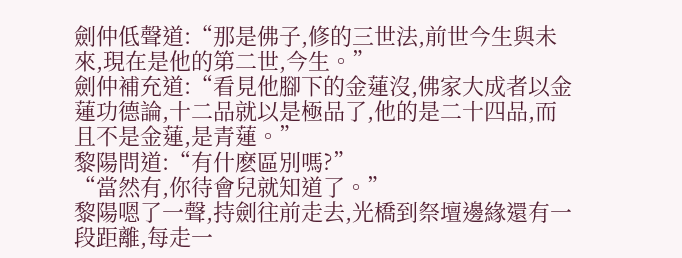劍仲低聲道:“那是佛子,修的三世法,前世今生與未來,現在是他的第二世,今生。”
劍仲補充道:“看見他腳下的金蓮沒,佛家大成者以金蓮功德論,十二品就以是極品了,他的是二十四品,而且不是金蓮,是青蓮。”
黎陽問道:“有什麽區別嗎?”
“當然有,你待會兒就知道了。”
黎陽嗯了一聲,持劍往前走去,光橋到祭壇邊緣還有一段距離,每走一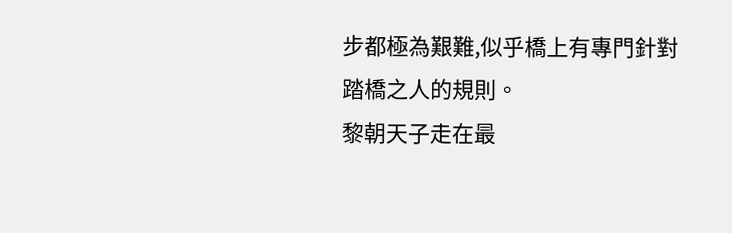步都極為艱難,似乎橋上有專門針對踏橋之人的規則。
黎朝天子走在最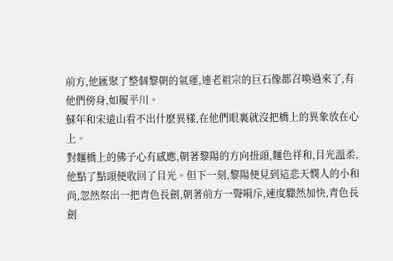前方,他匯聚了整個黎朝的氣運,連老祖宗的巨石像都召喚過來了,有他們傍身,如履平川。
蘇年和宋遠山看不出什麽異樣,在他們眼裏就沒把橋上的異象放在心上。
對麵橋上的佛子心有感應,朝著黎陽的方向扭頭,麵色祥和,目光溫柔,他點了點頭便收回了目光。但下一刻,黎陽便見到這悲天憫人的小和尚,忽然祭出一把青色長劍,朝著前方一聲嗬斥,速度驟然加快,青色長劍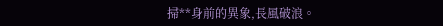掃**身前的異象,長風破浪。